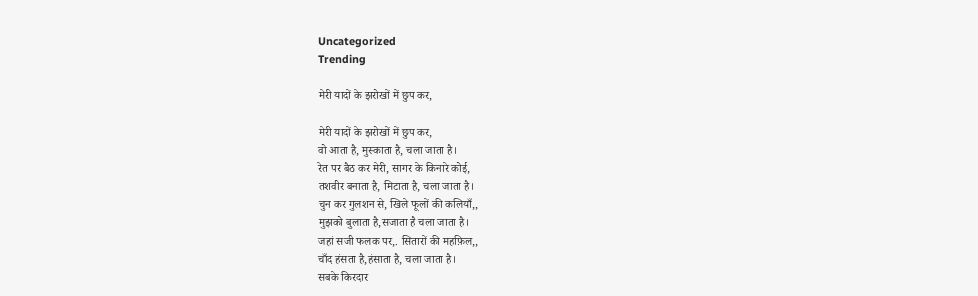Uncategorized
Trending

मेरी यादों के झरोखों में छुप कर,

मेरी यादों के झरोखों में छुप कर,
वो आता है, मुस्काता है, चला जाता है।
रेत पर बैठ कर मेरी, सागर के किनारे कोई,
तशवीर बनाता है, मिटाता है, चला जाता है।
चुन कर गुलशन से, खिले फूलों की कलियाँ,,
मुझको बुलाता है,सजाता है चला जाता है।
जहां सजी फलक पर,. सितारों की महफ़िल,,
चाँद हंसता है,हंसाता है, चला जाता है।
सबके किरदार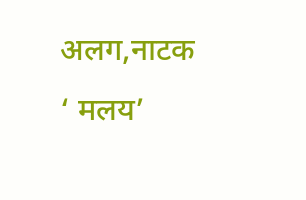अलग,नाटक ‘ मलय’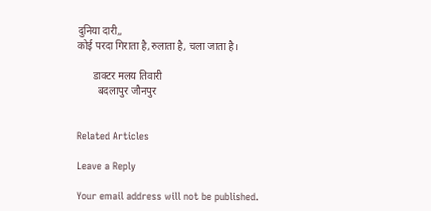दुनिया दारी,,
कोई परदा गिराता है,रुलाता है, चला जाता है।

      डाक्टर मलय तिवारी
        बदलापुर जौनपुर


Related Articles

Leave a Reply

Your email address will not be published.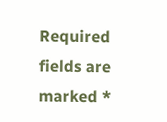Required fields are marked *